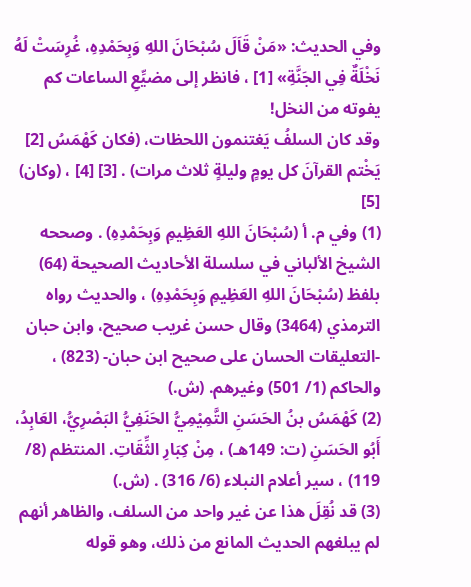وفي الحديث: «مَنْ قَاَلَ سُبْحَانَ اللهِ وَبِحَمْدِهِ، غُرِسَتْ لَهُ نَخْلَةٌ فِي الجَنَّةِ» [1] ، فانظر إلى مضيِّعِ الساعات كم يفوته من النخل!
وقد كان السلفُ يَغتنمون اللحظات، (فكان كَهْمَسُ [2] يَخْتم القرآنَ كل يومٍ وليلةٍ ثلاث مرات) . [3] [4] ، (وكان) [5]
(1) وفي م. أ (سُبْحَانَ اللهِ العَظِيمِ وَبِحَمْدِهِ) . وصححه الشيخ الألباني في سلسلة الأحاديث الصحيحة (64) بلفظ (سُبْحَانَ اللهِ العَظِيمِ وَبِحَمْدِهِ) ، والحديث رواه الترمذي (3464) وقال حسن غريب صحيح، وابن حبان -التعليقات الحسان على صحيح ابن حبان- (823) ، والحاكم (1/ 501) وغيرهم. (ش.)
(2) كَهْمَسُ بنُ الحَسَنِ التَّمِيْمِيُّ الحَنَفِيُّ البَصْرِيُّ، العَابِدُ، أَبُو الحَسَنِ (ت: 149هـ) ، مِنْ كِبَارِ الثِّقَاتِ. المنتظم (8/ 119) ، سير أعلام النبلاء (6/ 316) . (ش.)
(3) قد نُقِلَ هذا عن غير واحد من السلف، والظاهر أنهم لم يبلغهم الحديث المانع من ذلك، وهو قوله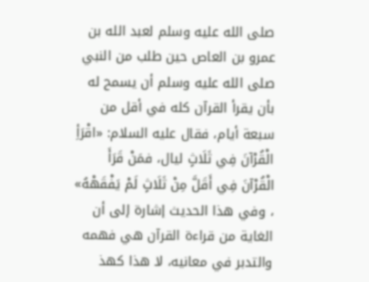صلى الله عليه وسلم لعبد الله بن عمرو بن العاص حين طلب من النبي صلى الله عليه وسلم أن يسمح له بأن يقرأ القرآن كله في أقل من سبعة أيام، فقال عليه السلام: «اقْرَأِ الْقُرْآنَ فِي ثَلَاثٍ ليال، فمَنْ قَرَأَ الْقُرْآنَ فِي أَقَلَّ مِنْ ثَلَاثٍ لَمْ يَفْقَهْهُ» ، وفي هذا الحديث إشارة إلى أن الغاية من قراءة القرآن هي فهمه والتدبر في معانيه، لا هذا كهذ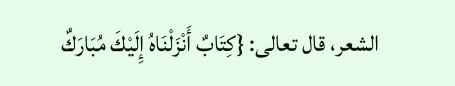الشعر، قال تعالى: {كِتَابٌ أَنْزَلْنَاهُ إِلَيْكَ مُبَارَكٌ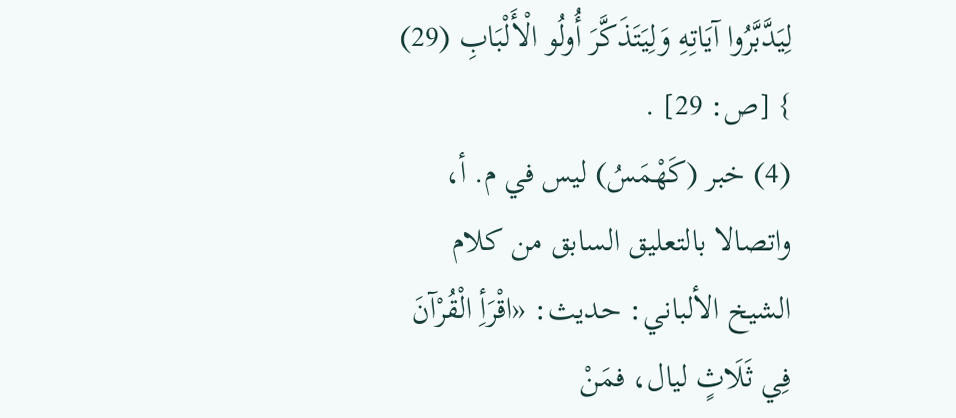لِيَدَّبَّرُوا آيَاتِهِ وَلِيَتَذَكَّرَ أُولُو الْأَلْبَابِ (29) } [ص: 29] .
(4) خبر (كَهْمَسُ) ليس في م. أ، واتصالا بالتعليق السابق من كلام الشيخ الألباني: حديث: «اقْرَأِ الْقُرْآنَ فِي ثَلَاثٍ ليال، فمَنْ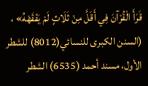قَرَأَ الْقُرْآنَ فِي أَقَلَّ مِنْ ثَلَاثٍ لَمْ يَفْقَهْهُ» ، (السنن الكبرى للنسائي(8012) للشطر الأول، مسند أحمد (6535) الشطر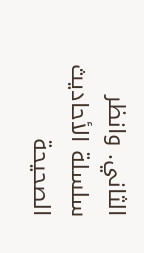الثاني. وانظر سلسلة الأحاديث الصحيحة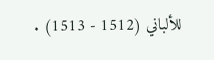للألباني (1512 - 1513) .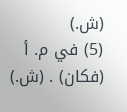(ش.)
(5) في م. أ (فكان) . (ش.)